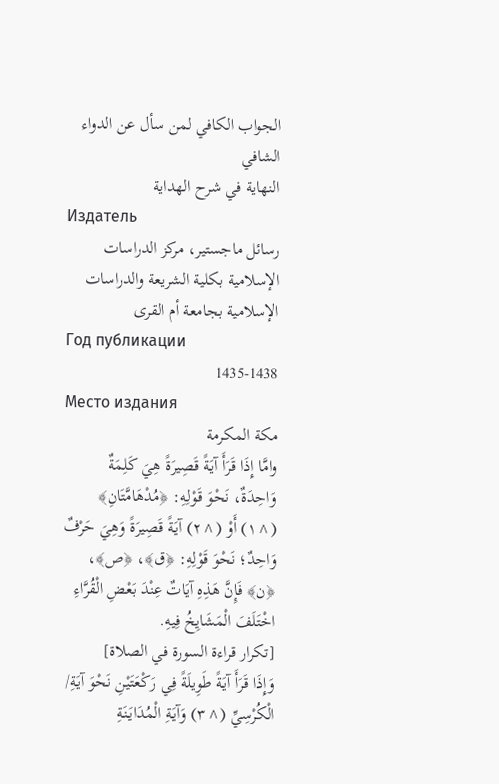الجواب الكافي لمن سأل عن الدواء الشافي
النهاية في شرح الهداية
Издатель
رسائل ماجستير، مركز الدراسات الإسلامية بكلية الشريعة والدراسات الإسلامية بجامعة أم القرى
Год публикации
1435-1438
Место издания
مكة المكرمة
وامَّا إِذَا قَرَأَ آيَةً قَصِيرَةً هِيَ كَلِمَةٌ وَاحِدَةٌ، نَحْوَ قَوْلِهِ: ﴿مُدْهَامَّتَانِ﴾ (^١) أَوْ (^٢) آيَةً قَصِيرَةً وَهِيَ حَرْفٌ وَاحِدٌ؛ نَحْوَ قَوْلِهِ: ﴿ق﴾، ﴿ص﴾، ﴿ن﴾ فَإِنَّ هَذِهِ آيَاتٌ عِنْدَ بَعْضِ الْقُرَّاءِ اخْتَلَفَ الْمَشَايِخُ فِيهِ.
[تكرار قراءة السورة في الصلاة]
وَإِذَا قَرَأَ آيَةً طَوِيلَةً فِي رَكْعَتَيْنِ نَحْوَ آيَةِ/ الْكُرْسِيِّ (^٣) وَآيَةِ الْمُدَايَنَةِ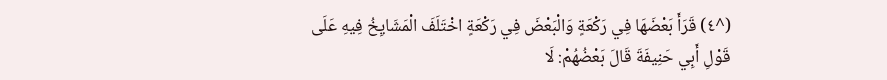(^٤) قَرَأَ بَعْضَهَا فِي رَكْعَةٍ وَالْبَعْضَ فِي رَكْعَةٍ اخْتَلَفَ الْمَشَايِخُ فِيهِ عَلَى قَوْلِ أَبِي حَنِيفَةَ قَالَ بَعْضُهُمْ: لَا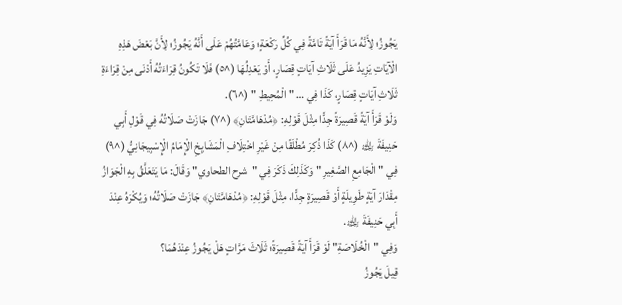يَجُوزُ؛ لِأَنَّهُ مَا قَرَأَ آيَةً تَامَّةً فِي كُلِّ رَكْعَةٍ؛ وَعَامَّتُهُمْ عَلَى أَنَّهُ يَجُوزُ؛ لِأَنَّ بَعْضَ هَذِهِ الْآيَاتِ يَزِيدُ عَلَى ثَلَاثِ آيَاتٍ قِصَارٍ، أَوْ يَعْدِلُهَا (^٥) فَلَا تَكُونُ قِرَاءَتُهُ أَدْنَى مِنْ قِرَاءَةِ ثَلَاثِ آيَاتٍ قِصَارٍ، كَذَا فِي … " الْمُحِيطِ " (^٦).
وَلَوْ قَرَأَ آيَةً قَصِيرَةً جِدًّا مِثْلَ قَوْلِهِ: ﴿مُدْهَامَّتَانِ﴾ (^٧) جَازَتْ صَلَاتُهُ فِي قَوْلِ أَبِي حَنِيفَةَ ﵀ (^٨) كَذَا ذُكِرَ مُطْلَقًا مِنْ غَيْرِ اخْتِلَافِ الْمَشَايِخِ الْإِمَامُ الْإِسْبِيجَانِيُّ (^٩) فِي " الْجَامِعِ الصَّغِيرِ " وَكَذَلِكَ ذَكَرَ فِي "شرح الطحاوي" وَقَالَ: مَا يَتَعَلَّقُ بِهِ الْجَوَازُ مِقْدَارَ آيَةٍ طَوِيلَةٍ أَوْ قَصِيرَةٍ جِدًّا، مِثْلَ قَوْلِهِ: ﴿مُدْهَامَّتَانِ﴾ جَازَتْ صَلَاتُهُ؛ وَيُكْرَهُ عِنْدَ أَبِي حَنِيفَةَ ﵀.
وَفِي "الْخُلَاصَةِ" لَوْ قَرَأَ آيَةً قَصِيرَةً؛ ثَلَاثَ مَرَّاتٍ هَلْ يَجُوزُ عِنْدَهُمَا؟
قِيلَ يَجُوزُ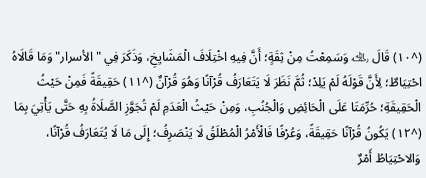(^١٠) قَالَ ﵀ وَسَمِعْتُ مِنْ ثِقَةٍ؛ أَنَّ فِيهِ اخْتِلَافَ الْمَشَايِخِ، وَذَكَرَ فِي "الأسرار" وَمَا قَالَاهُ احْتِيَاطٌ؛ لِأَنَّ قَوْلَهُ لَمْ يَلِدْ؛ ثُمَّ نَظَرَ لَا يَتَعَارَفُ قُرْآنًا وَهُوَ قُرْآنٌ (^١١) حَقِيقَةً فَمِنْ حَيْثُ الْحَقِيقَةِ؛ حُرِّمَتَا عَلَى الْحَائِضِ وَالْجُنُبِ، وَمِنْ حَيْثُ الْعَدَمِ لَمْ تُجَوَّزِ الصَّلَاةُ بِهِ حَتَّى يَأْتِيَ بِمَا (^١٢) يَكُونُ قُرْآنًا حَقِيقَةً، وَعُرْفًا فَالْأَمْرُ الْمُطْلَقُ لَا يَنْصَرِفُ؛ إِلَى مَا لَا يُتَعَارَفُ قُرْآنًا، وَالاحْتِيَاطُ أَمْرٌ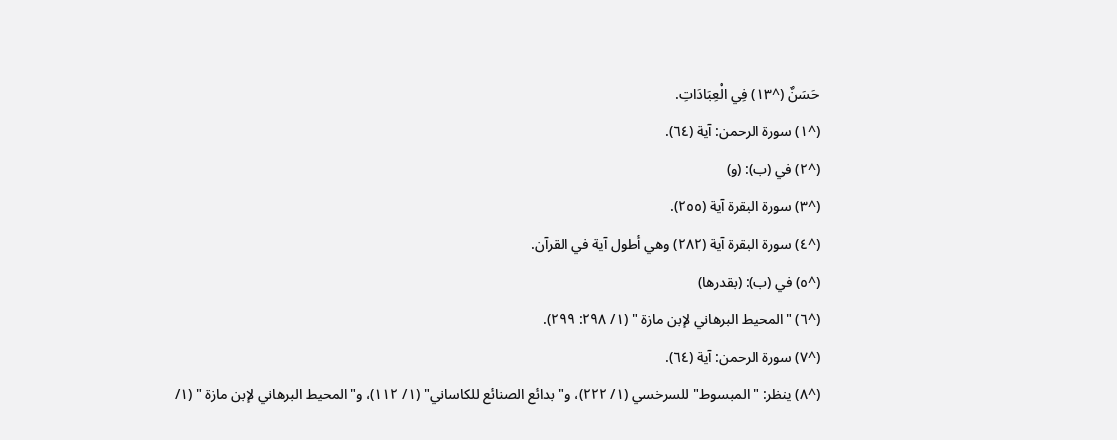حَسَنٌ (^١٣) فِي الْعِبَادَاتِ.
(^١) سورة الرحمن: آية (٦٤).
(^٢) في (ب): (و)
(^٣) سورة البقرة آية (٢٥٥).
(^٤) سورة البقرة آية (٢٨٢) وهي أطول آية في القرآن.
(^٥) في (ب): (بقدرها)
(^٦) "المحيط البرهاني لإبن مازة " (١/ ٢٩٨: ٢٩٩).
(^٧) سورة الرحمن: آية (٦٤).
(^٨) ينظر: "المبسوط" للسرخسي (١/ ٢٢٢)، و"بدائع الصنائع للكاساني" (١/ ١١٢)، و"المحيط البرهاني لإبن مازة " (١/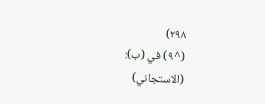٢٩٨)
(^٩) في (ب): (الاستجاني)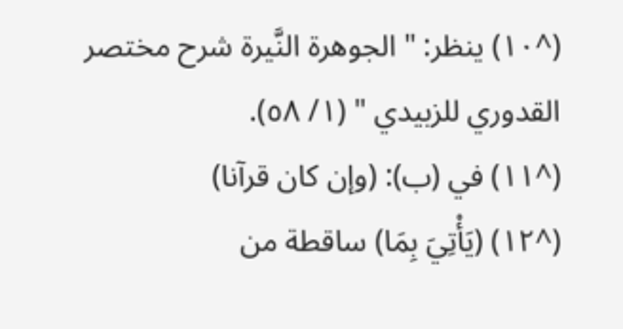(^١٠) ينظر: " الجوهرة النَّيرة شرح مختصر القدوري للزبيدي " (١/ ٥٨).
(^١١) في (ب): (وإن كان قرآنا)
(^١٢) (يَأْتِيَ بِمَا) ساقطة من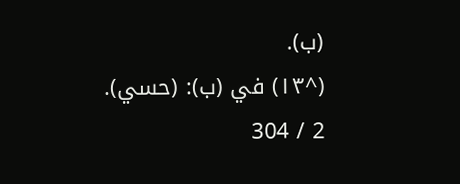(ب).
(^١٣) في (ب): (حسي).
2 / 304